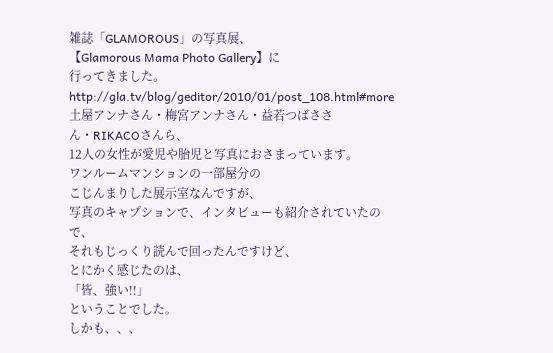雑誌「GLAMOROUS」の写真展、
【Glamorous Mama Photo Gallery】に
行ってきました。
http://gla.tv/blog/geditor/2010/01/post_108.html#more
土屋アンナさん・梅宮アンナさん・益若つばささん・RIKACOさんら、
12人の女性が愛児や胎児と写真におさまっています。
ワンルームマンションの一部屋分の
こじんまりした展示室なんですが、
写真のキャプションで、インタビューも紹介されていたので、
それもじっくり読んで回ったんですけど、
とにかく感じたのは、
「皆、強い!!」
ということでした。
しかも、、、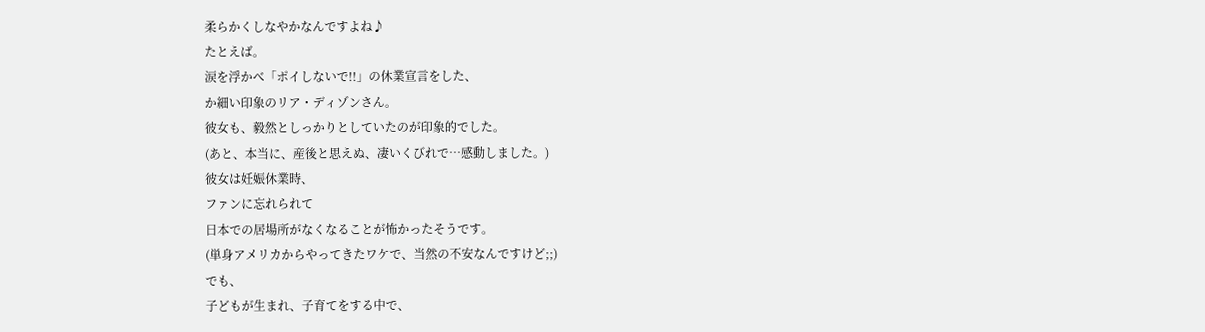柔らかくしなやかなんですよね♪
たとえば。
涙を浮かべ「ポイしないで!!」の休業宣言をした、
か細い印象のリア・ディゾンさん。
彼女も、毅然としっかりとしていたのが印象的でした。
(あと、本当に、産後と思えぬ、凄いくびれで…感動しました。)
彼女は妊娠休業時、
ファンに忘れられて
日本での居場所がなくなることが怖かったそうです。
(単身アメリカからやってきたワケで、当然の不安なんですけど;;)
でも、
子どもが生まれ、子育てをする中で、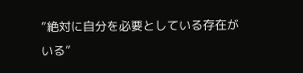”絶対に自分を必要としている存在がいる”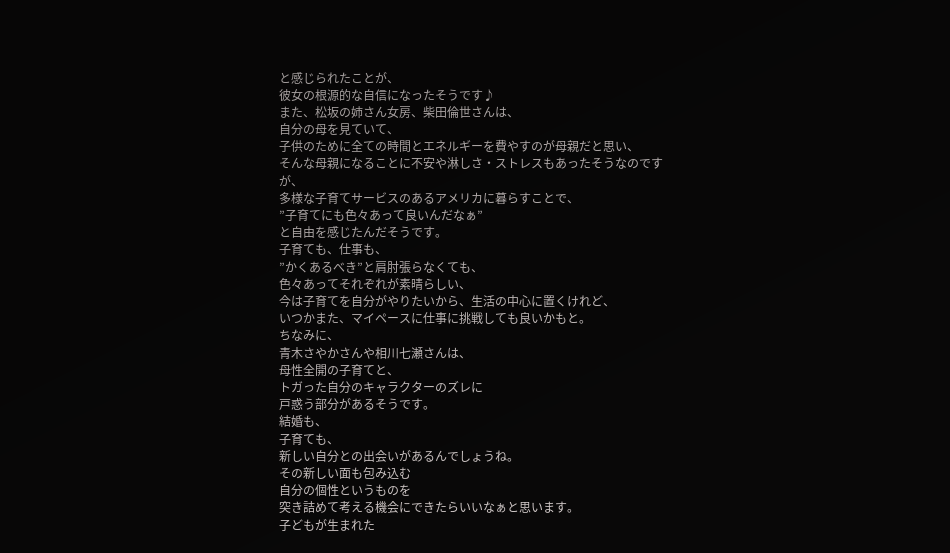と感じられたことが、
彼女の根源的な自信になったそうです♪
また、松坂の姉さん女房、柴田倫世さんは、
自分の母を見ていて、
子供のために全ての時間とエネルギーを費やすのが母親だと思い、
そんな母親になることに不安や淋しさ・ストレスもあったそうなのですが、
多様な子育てサービスのあるアメリカに暮らすことで、
”子育てにも色々あって良いんだなぁ”
と自由を感じたんだそうです。
子育ても、仕事も、
”かくあるべき”と肩肘張らなくても、
色々あってそれぞれが素晴らしい、
今は子育てを自分がやりたいから、生活の中心に置くけれど、
いつかまた、マイペースに仕事に挑戦しても良いかもと。
ちなみに、
青木さやかさんや相川七瀬さんは、
母性全開の子育てと、
トガった自分のキャラクターのズレに
戸惑う部分があるそうです。
結婚も、
子育ても、
新しい自分との出会いがあるんでしょうね。
その新しい面も包み込む
自分の個性というものを
突き詰めて考える機会にできたらいいなぁと思います。
子どもが生まれた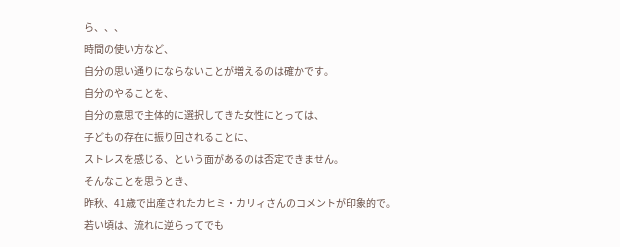ら、、、
時間の使い方など、
自分の思い通りにならないことが増えるのは確かです。
自分のやることを、
自分の意思で主体的に選択してきた女性にとっては、
子どもの存在に振り回されることに、
ストレスを感じる、という面があるのは否定できません。
そんなことを思うとき、
昨秋、41歳で出産されたカヒミ・カリィさんのコメントが印象的で。
若い頃は、流れに逆らってでも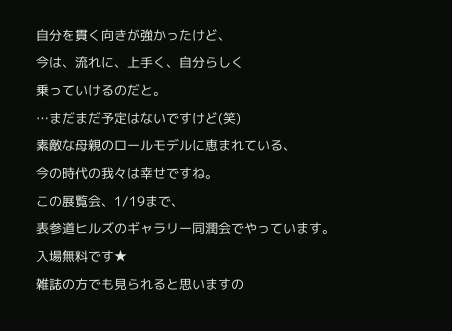自分を貫く向きが強かったけど、
今は、流れに、上手く、自分らしく
乗っていけるのだと。
…まだまだ予定はないですけど(笑)
素敵な母親のロールモデルに恵まれている、
今の時代の我々は幸せですね。
この展覧会、1/19まで、
表参道ヒルズのギャラリー同潤会でやっています。
入場無料です★
雑誌の方でも見られると思いますの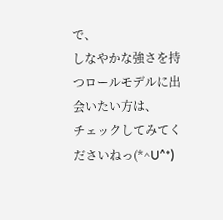で、
しなやかな強さを持つロールモデルに出会いたい方は、
チェックしてみてくださいねっ(*^U^*)